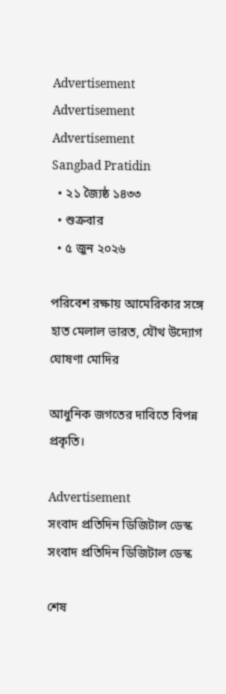Advertisement
Advertisement
Advertisement
Sangbad Pratidin
  • ২১ জ্যৈষ্ঠ ১৪৩৩
  • শুক্রবার
  • ৫ জুন ২০২৬

পরিবেশ রক্ষায় আমেরিকার সঙ্গে হাত মেলাল ভারত, যৌথ উদ্যোগ ঘোষণা মোদির

আধুনিক জগতের দাবিতে বিপন্ন প্রকৃতি।

Advertisement
সংবাদ প্রতিদিন ডিজিটাল ডেস্ক
সংবাদ প্রতিদিন ডিজিটাল ডেস্ক

শেষ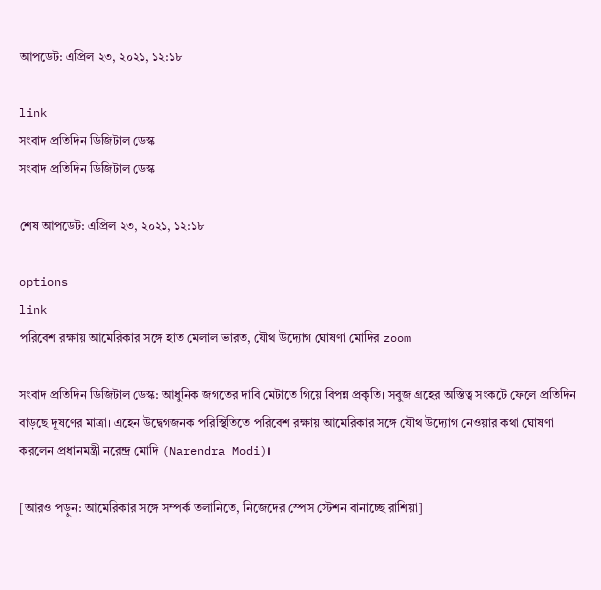আপডেট: এপ্রিল ২৩, ২০২১, ১২:১৮

link
সংবাদ প্রতিদিন ডিজিটাল ডেস্ক
সংবাদ প্রতিদিন ডিজিটাল ডেস্ক

শেষ আপডেট: এপ্রিল ২৩, ২০২১, ১২:১৮

options
link
পরিবেশ রক্ষায় আমেরিকার সঙ্গে হাত মেলাল ভারত, যৌথ উদ্যোগ ঘোষণা মোদির zoom

সংবাদ প্রতিদিন ডিজিটাল ডেস্ক: আধুনিক জগতের দাবি মেটাতে গিয়ে বিপন্ন প্রকৃতি। সবুজ গ্রহের অস্তিত্ব সংকটে ফেলে প্রতিদিন বাড়ছে দূষণের মাত্রা। এহেন উদ্বেগজনক পরিস্থিতিতে পরিবেশ রক্ষায় আমেরিকার সঙ্গে যৌথ উদ্যোগ নেওয়ার কথা ঘোষণা করলেন প্রধানমন্ত্রী নরেন্দ্র মোদি (Narendra Modi)।

[আরও পড়ুন: আমেরিকার সঙ্গে সম্পর্ক তলানিতে, নিজেদের স্পেস স্টেশন বানাচ্ছে রাশিয়া]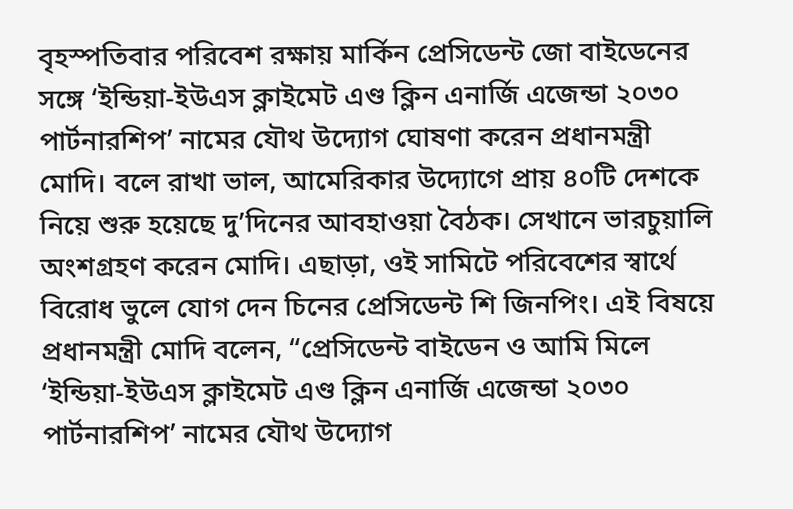বৃহস্পতিবার পরিবেশ রক্ষায় মার্কিন প্রেসিডেন্ট জো বাইডেনের সঙ্গে ‘ইন্ডিয়া-ইউএস ক্লাইমেট এণ্ড ক্লিন এনার্জি এজেন্ডা ২০৩০ পার্টনারশিপ’ নামের যৌথ উদ্যোগ ঘোষণা করেন প্রধানমন্ত্রী মোদি। বলে রাখা ভাল, আমেরিকার উদ্যোগে প্রায় ৪০টি দেশকে নিয়ে শুরু হয়েছে দু’দিনের আবহাওয়া বৈঠক। সেখানে ভারচুয়ালি অংশগ্রহণ করেন মোদি। এছাড়া, ওই সামিটে পরিবেশের স্বার্থে বিরোধ ভুলে যোগ দেন চিনের প্রেসিডেন্ট শি জিনপিং। এই বিষয়ে প্রধানমন্ত্রী মোদি বলেন, “প্রেসিডেন্ট বাইডেন ও আমি মিলে ‘ইন্ডিয়া-ইউএস ক্লাইমেট এণ্ড ক্লিন এনার্জি এজেন্ডা ২০৩০ পার্টনারশিপ’ নামের যৌথ উদ্যোগ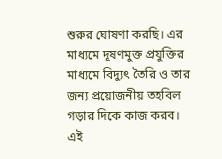শুরুর ঘোষণা করছি। এর মাধ্যমে দূষণমুক্ত প্রযুক্তির মাধ্যমে বিদ্যুৎ তৈরি ও তার জন্য প্রয়োজনীয় তহবিল গড়ার দিকে কাজ করব। এই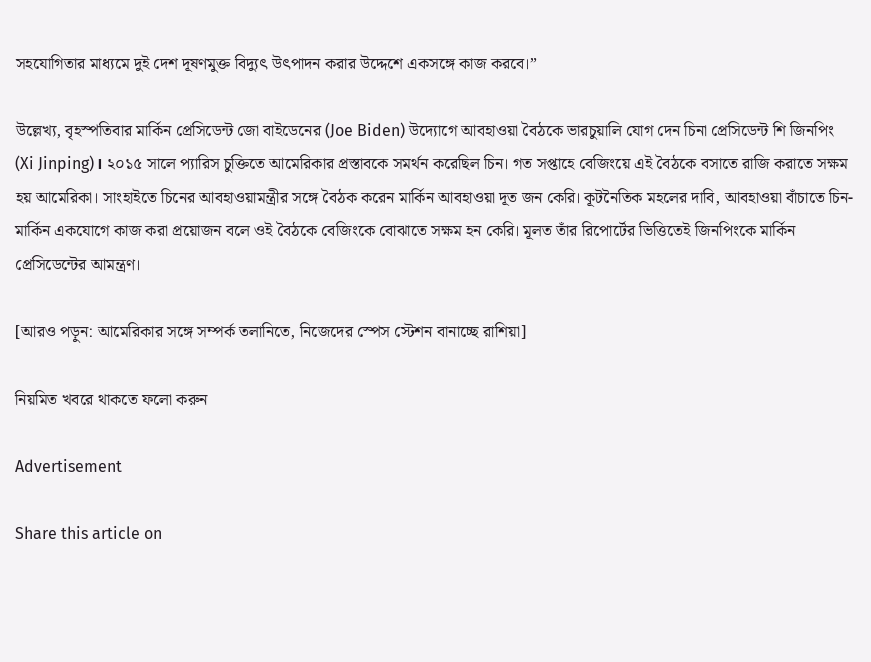সহযোগিতার মাধ্যমে দুই দেশ দূষণমুক্ত বিদ্যুৎ উৎপাদন করার উদ্দেশে একসঙ্গে কাজ করবে।”

উল্লেখ্য, বৃহস্পতিবার মার্কিন প্রেসিডেন্ট জো বাইডেনের (Joe Biden) উদ্যোগে আবহাওয়া বৈঠকে ভারচুয়ালি যোগ দেন চিনা প্রেসিডেন্ট শি জিনপিং (Xi Jinping)। ২০১৫ সালে প্যারিস চুক্তিতে আমেরিকার প্রস্তাবকে সমর্থন করেছিল চিন। গত সপ্তাহে বেজিংয়ে এই বৈঠকে বসাতে রাজি করাতে সক্ষম হয় আমেরিকা। সাংহাইতে চিনের আবহাওয়ামন্ত্রীর সঙ্গে বৈঠক করেন মার্কিন আবহাওয়া দূত জন কেরি। কূটনৈতিক মহলের দাবি, আবহাওয়া বাঁচাতে চিন-মার্কিন একযোগে কাজ করা প্রয়োজন বলে ওই বৈঠকে বেজিংকে বোঝাতে সক্ষম হন কেরি। মূলত তাঁর রিপোর্টের ভিত্তিতেই জিনপিংকে মার্কিন প্রেসিডেন্টের আমন্ত্রণ।

[আরও পড়ুন: আমেরিকার সঙ্গে সম্পর্ক তলানিতে, নিজেদের স্পেস স্টেশন বানাচ্ছে রাশিয়া]

নিয়মিত খবরে থাকতে ফলো করুন

Advertisement

Share this article on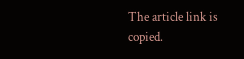The article link is copied.